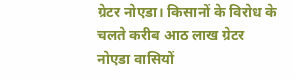ग्रेटर नोएडा। किसानों के विरोध के चलते करीब आठ लाख ग्रेटर नोएडा वासियों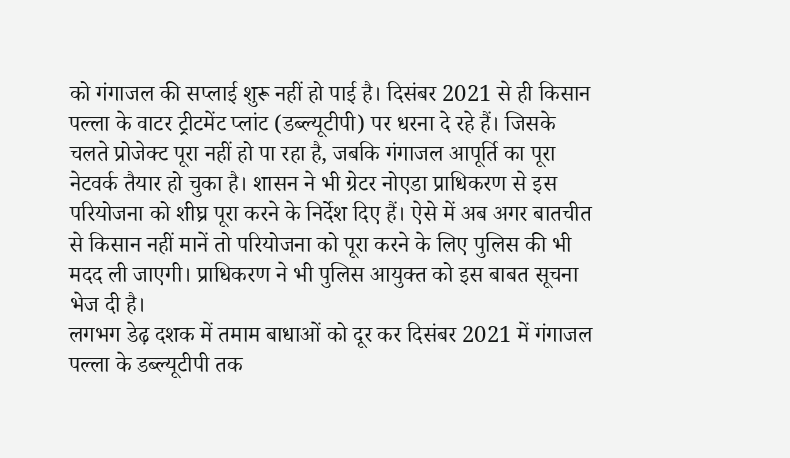को गंगाजल की सप्लाई शुरू नहीं हो पाई है। दिसंबर 2021 से ही किसान पल्ला के वाटर ट्रीटमेंट प्लांट (डब्ल्यूटीपी) पर धरना दे रहे हैं। जिसके चलते प्रोजेक्ट पूरा नहीं हो पा रहा है, जबकि गंगाजल आपूर्ति का पूरा नेटवर्क तैयार हो चुका है। शासन ने भी ग्रेटर नोएडा प्राधिकरण से इस परियोजना को शीघ्र पूरा करने के निर्देश दिए हैं। ऐसे में अब अगर बातचीत से किसान नहीं मानें तो परियोजना को पूरा करने के लिए पुलिस की भी मदद ली जाएगी। प्राधिकरण ने भी पुलिस आयुक्त को इस बाबत सूचना भेज दी है।
लगभग डेढ़ दशक में तमाम बाधाओं को दूर कर दिसंबर 2021 में गंगाजल पल्ला के डब्ल्यूटीपी तक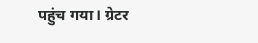पहुंच गया। ग्रेटर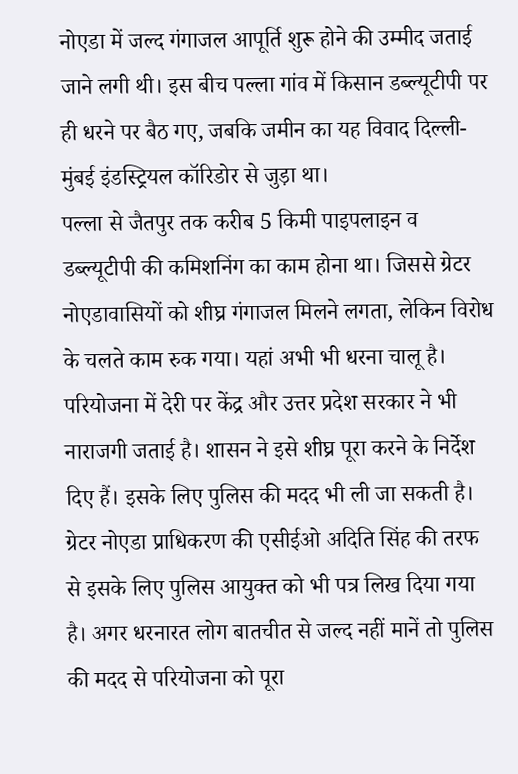नोएडा में जल्द गंगाजल आपूर्ति शुरू होने की उम्मीद जताई जाने लगी थी। इस बीच पल्ला गांव में किसान डब्ल्यूटीपी पर ही धरने पर बैठ गए, जबकि जमीन का यह विवाद दिल्ली-मुंबई इंडस्ट्रियल कॉरिडोर से जुड़ा था।
पल्ला से जैतपुर तक करीब 5 किमी पाइपलाइन व डब्ल्यूटीपी की कमिशनिंग का काम होना था। जिससे ग्रेटर नोएडावासियों को शीघ्र गंगाजल मिलने लगता, लेकिन विरोध के चलते काम रुक गया। यहां अभी भी धरना चालू है। परियोजना में देरी पर केंद्र और उत्तर प्रदेश सरकार ने भी नाराजगी जताई है। शासन ने इसे शीघ्र पूरा करने के निर्देश दिए हैं। इसके लिए पुलिस की मदद भी ली जा सकती है।
ग्रेटर नोएडा प्राधिकरण की एसीईओ अदिति सिंह की तरफ से इसके लिए पुलिस आयुक्त को भी पत्र लिख दिया गया है। अगर धरनारत लोग बातचीत से जल्द नहीं मानें तो पुलिस की मदद से परियोजना को पूरा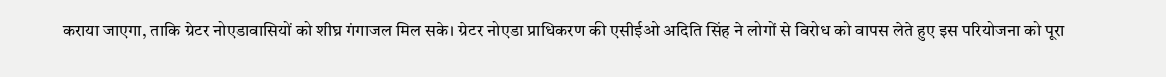कराया जाएगा, ताकि ग्रेटर नोएडावासियों को शीघ्र गंगाजल मिल सके। ग्रेटर नोएडा प्राधिकरण की एसीईओ अदिति सिंह ने लोगों से विरोध को वापस लेते हुए इस परियोजना को पूरा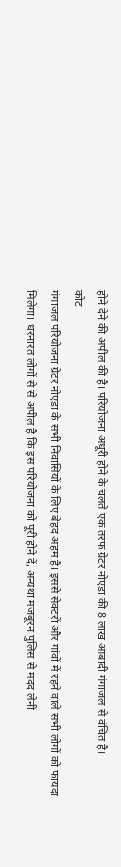होने देने की अपील की है। परियोजना अधूरी होने के चलते एक तरफ ग्रेटर नोएडा की 8 लाख आबादी गंगाजल से वंचित है।
कोट
गंगाजल परियोजना ग्रेटर नोएडा के सभी निवासियों के लिए बेहद अहम है। इससे सेक्टरों और गांवों में रहने वाले सभी लोगों को फायदा मिलेगा। धरनारत लोगों से से अपील है कि इस परियोजना को पूरी होने दें, अन्यथा मजबूरन पुलिस से मदद लेनी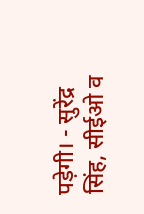पड़ेगी। - सुरेंद्र सिंह, सीईओ व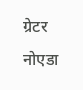ग्रेटर नोएडा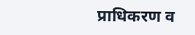प्राधिकरण व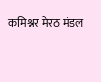कमिश्नर मेरठ मंडल